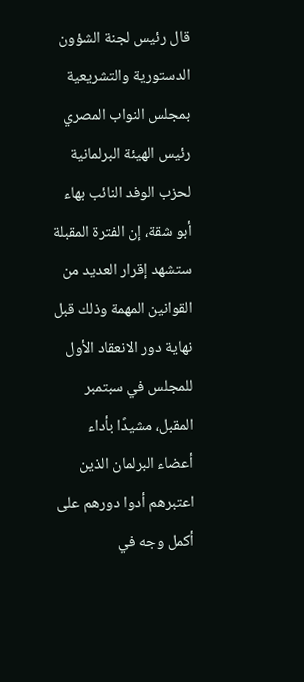قال رئيس لجنة الشؤون الدستورية والتشريعية بمجلس النواب المصري رئيس الهيئة البرلمانية لحزب الوفد النائب بهاء أبو شقة، إن الفترة المقبلة ستشهد إقرار العديد من القوانين المهمة وذلك قبل نهاية دور الانعقاد الأول للمجلس في سبتمبر المقبل، مشيدًا بأداء أعضاء البرلمان الذين اعتبرهم أدوا دورهم على أكمل وجه في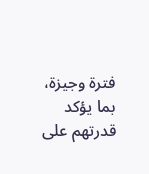فترة وجيزة، بما يؤكد قدرتهم على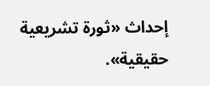إحداث «ثورة تشريعية حقيقية».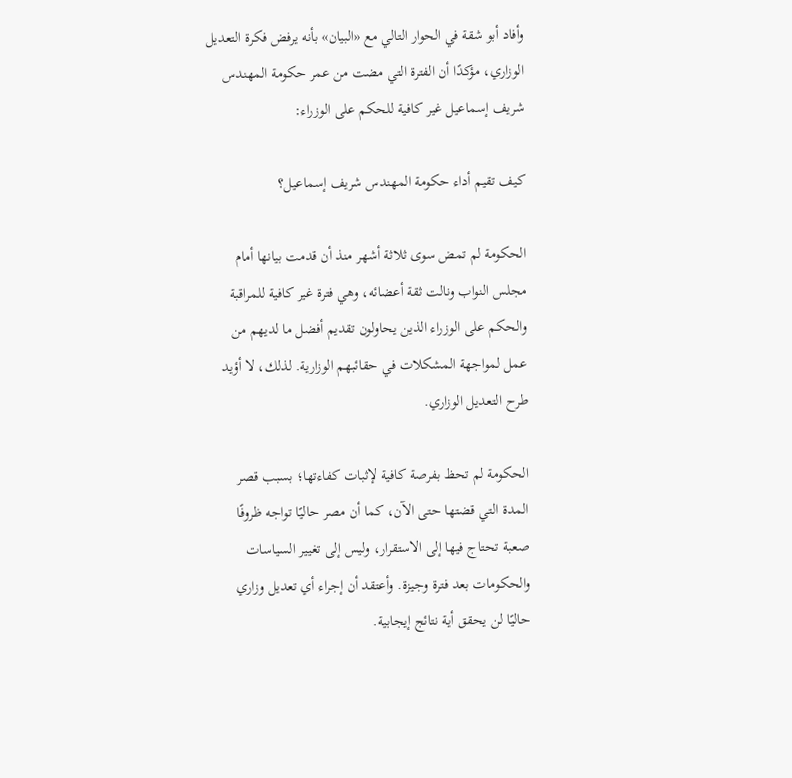وأفاد أبو شقة في الحوار التالي مع «البيان» بأنه يرفض فكرة التعديل الوزاري، مؤكدًا أن الفترة التي مضت من عمر حكومة المهندس شريف إسماعيل غير كافية للحكم على الوزراء:

كيف تقيم أداء حكومة المهندس شريف إسماعيل؟

الحكومة لم تمض سوى ثلاثة أشهر منذ أن قدمت بيانها أمام مجلس النواب ونالت ثقة أعضائه، وهي فترة غير كافية للمراقبة والحكم على الوزراء الذين يحاولون تقديم أفضل ما لديهم من عمل لمواجهة المشكلات في حقائبهم الوزارية. لذلك، لا أؤيد طرح التعديل الوزاري.

الحكومة لم تحظ بفرصة كافية لإثبات كفاءتها؛ بسبب قصر المدة التي قضتها حتى الآن، كما أن مصر حاليًا تواجه ظروفًا صعبة تحتاج فيها إلى الاستقرار، وليس إلى تغيير السياسات والحكومات بعد فترة وجيزة. وأعتقد أن إجراء أي تعديل وزاري حاليًا لن يحقق أية نتائج إيجابية.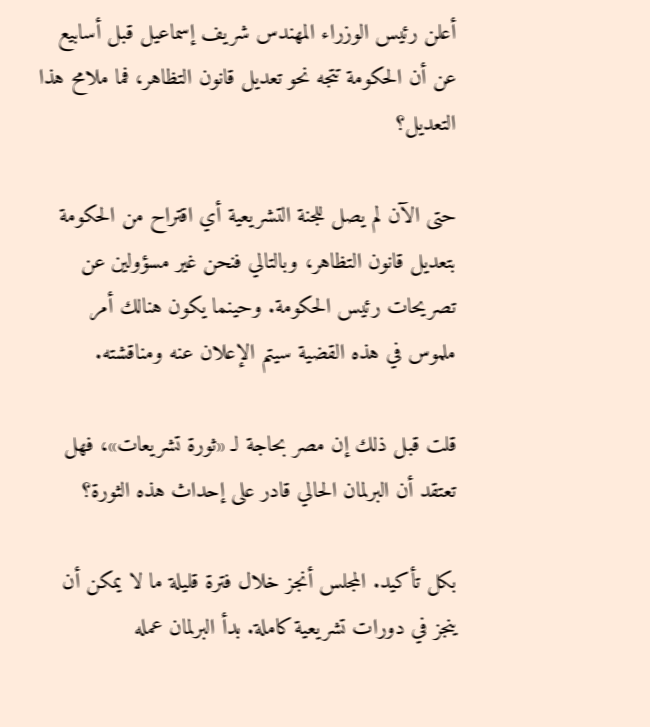أعلن رئيس الوزراء المهندس شريف إسماعيل قبل أسابيع عن أن الحكومة تتجه نحو تعديل قانون التظاهر، فما ملامح هذا التعديل؟

حتى الآن لم يصل للجنة التشريعية أي اقتراح من الحكومة بتعديل قانون التظاهر، وبالتالي فنحن غير مسؤولين عن تصريحات رئيس الحكومة. وحينما يكون هنالك أمر ملموس في هذه القضية سيتم الإعلان عنه ومناقشته.

قلت قبل ذلك إن مصر بحاجة لـ «ثورة تشريعات»، فهل تعتقد أن البرلمان الحالي قادر على إحداث هذه الثورة؟

بكل تأكيد. المجلس أنجز خلال فترة قليلة ما لا يمكن أن ينجز في دورات تشريعية كاملة. بدأ البرلمان عمله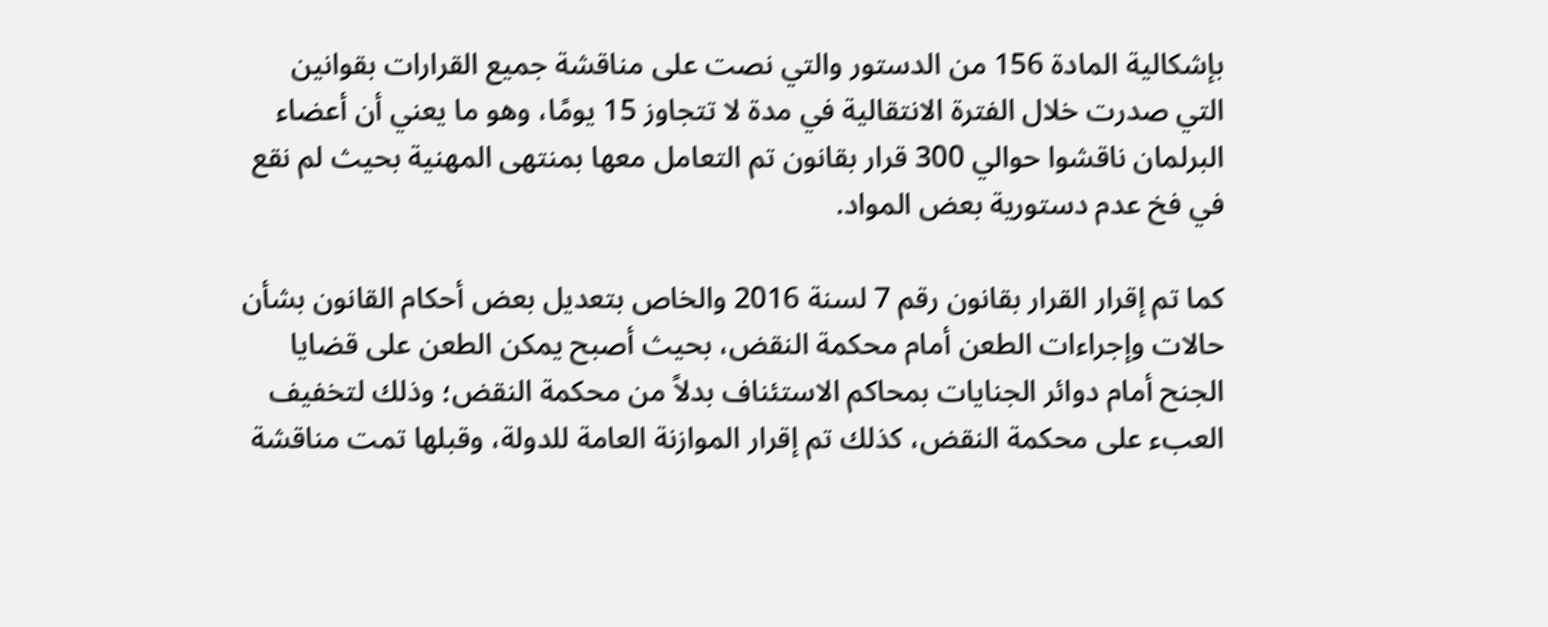بإشكالية المادة 156 من الدستور والتي نصت على مناقشة جميع القرارات بقوانين التي صدرت خلال الفترة الانتقالية في مدة لا تتجاوز 15 يومًا، وهو ما يعني أن أعضاء البرلمان ناقشوا حوالي 300 قرار بقانون تم التعامل معها بمنتهى المهنية بحيث لم نقع في فخ عدم دستورية بعض المواد.

كما تم إقرار القرار بقانون رقم 7 لسنة 2016 والخاص بتعديل بعض أحكام القانون بشأن حالات وإجراءات الطعن أمام محكمة النقض، بحيث أصبح يمكن الطعن على قضايا الجنح أمام دوائر الجنايات بمحاكم الاستئناف بدلاً من محكمة النقض؛ وذلك لتخفيف العبء على محكمة النقض، كذلك تم إقرار الموازنة العامة للدولة، وقبلها تمت مناقشة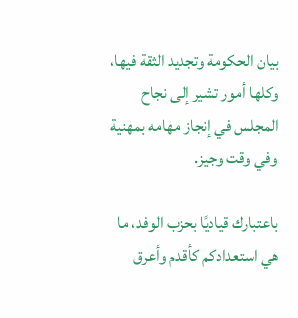بيان الحكومة وتجديد الثقة فيها، وكلها أمور تشير إلى نجاح المجلس في إنجاز مهامه بمهنية وفي وقت وجيز.

باعتبارك قياديًا بحزب الوفد، ما هي استعدادكم كأقدم وأعرق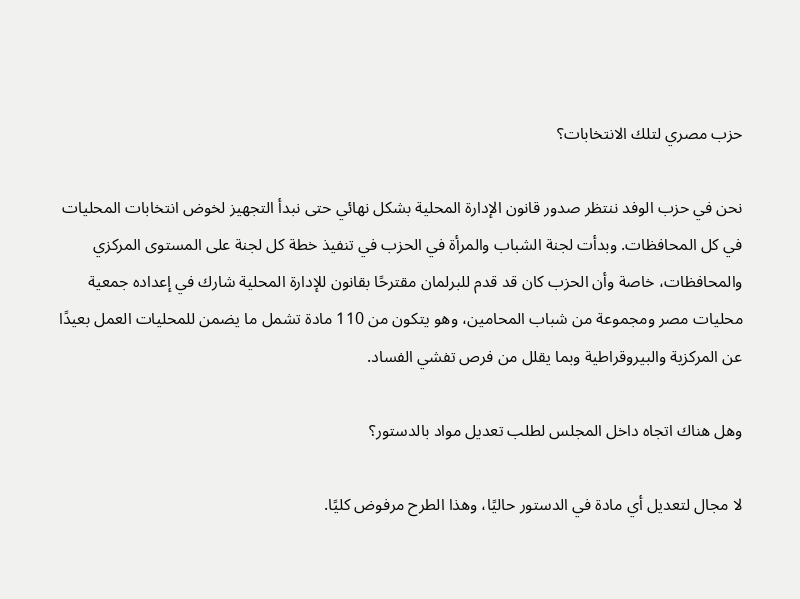حزب مصري لتلك الانتخابات؟

نحن في حزب الوفد ننتظر صدور قانون الإدارة المحلية بشكل نهائي حتى نبدأ التجهيز لخوض انتخابات المحليات في كل المحافظات. وبدأت لجنة الشباب والمرأة في الحزب في تنفيذ خطة كل لجنة على المستوى المركزي والمحافظات، خاصة وأن الحزب كان قد قدم للبرلمان مقترحًا بقانون للإدارة المحلية شارك في إعداده جمعية محليات مصر ومجموعة من شباب المحامين، وهو يتكون من 110 مادة تشمل ما يضمن للمحليات العمل بعيدًا عن المركزية والبيروقراطية وبما يقلل من فرص تفشي الفساد.

وهل هناك اتجاه داخل المجلس لطلب تعديل مواد بالدستور؟

لا مجال لتعديل أي مادة في الدستور حاليًا، وهذا الطرح مرفوض كليًا.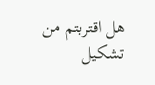هل اقتربتم من تشكيل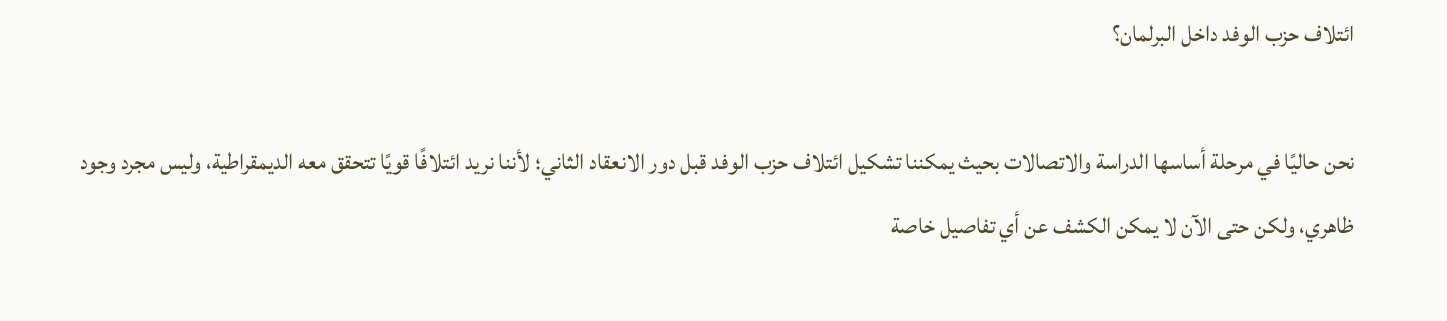ائتلاف حزب الوفد داخل البرلمان؟

نحن حاليًا في مرحلة أساسها الدراسة والاتصالات بحيث يمكننا تشكيل ائتلاف حزب الوفد قبل دور الانعقاد الثاني؛ لأننا نريد ائتلافًا قويًا تتحقق معه الديمقراطية، وليس مجرد وجود ظاهري، ولكن حتى الآن لا يمكن الكشف عن أي تفاصيل خاصة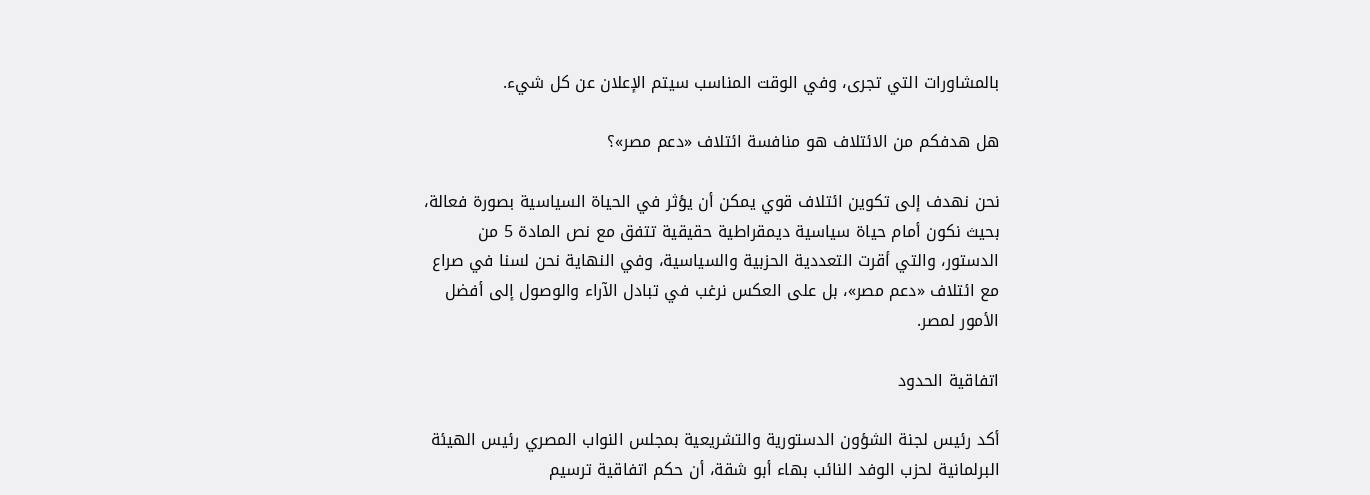بالمشاورات التي تجرى، وفي الوقت المناسب سيتم الإعلان عن كل شيء.

هل هدفكم من الائتلاف هو منافسة ائتلاف «دعم مصر»؟

نحن نهدف إلى تكوين ائتلاف قوي يمكن أن يؤثر في الحياة السياسية بصورة فعالة، بحيث نكون أمام حياة سياسية ديمقراطية حقيقية تتفق مع نص المادة 5 من الدستور، والتي أقرت التعددية الحزبية والسياسية، وفي النهاية نحن لسنا في صراع مع ائتلاف «دعم مصر»، بل على العكس نرغب في تبادل الآراء والوصول إلى أفضل الأمور لمصر.

اتفاقية الحدود

أكد رئيس لجنة الشؤون الدستورية والتشريعية بمجلس النواب المصري رئيس الهيئة البرلمانية لحزب الوفد النائب بهاء أبو شقة، أن حكم اتفاقية ترسيم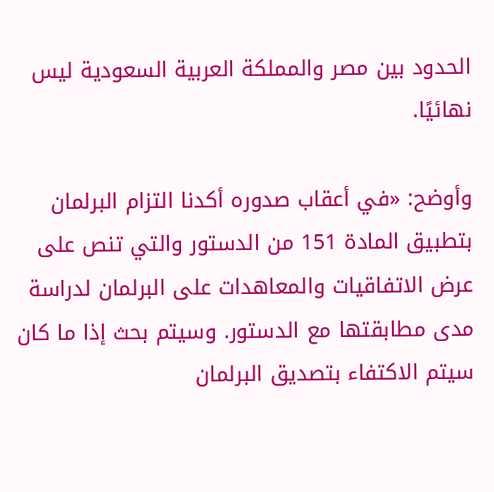الحدود بين مصر والمملكة العربية السعودية ليس نهائيًا.

وأوضح: «في أعقاب صدوره أكدنا التزام البرلمان بتطبيق المادة 151 من الدستور والتي تنص على عرض الاتفاقيات والمعاهدات على البرلمان لدراسة مدى مطابقتها مع الدستور. وسيتم بحث إذا ما كان سيتم الاكتفاء بتصديق البرلمان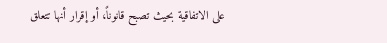على الاتفاقية بحيث تصبح قانوناً، أو إقرار أنها تتعلق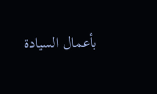بأعمال السيادة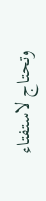وتحتاج لاستفتاء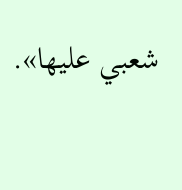شعبي عليها».